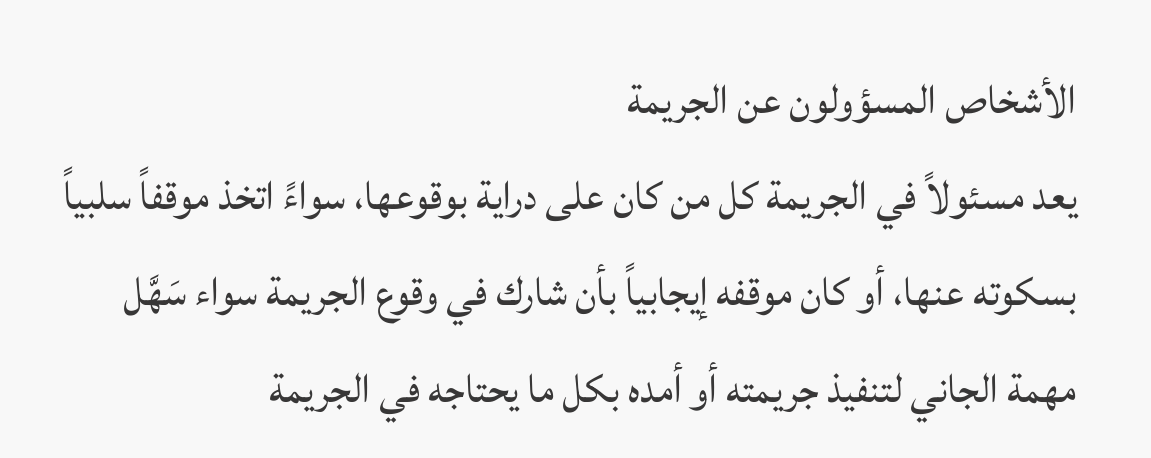الأشخاص المسؤولون عن الجريمة
يعد مسئولاً في الجريمة كل من كان على دراية بوقوعها، سواءً اتخذ موقفاً سلبياً بسكوته عنها، أو كان موقفه إيجابياً بأن شارك في وقوع الجريمة سواء سَهَّل مهمة الجاني لتنفيذ جريمته أو أمده بكل ما يحتاجه في الجريمة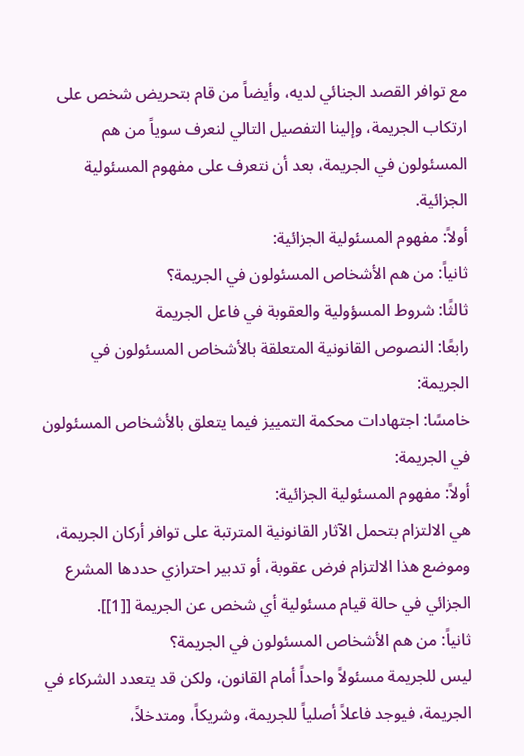مع توافر القصد الجنائي لديه، وأيضاً من قام بتحريض شخص على ارتكاب الجريمة، وإلينا التفصيل التالي لنعرف سوياً من هم المسئولون في الجريمة، بعد أن نتعرف على مفهوم المسئولية الجزائية.
أولاً: مفهوم المسئولية الجزائية:
ثانياً: من هم الأشخاص المسئولون في الجريمة؟
ثالثًا: شروط المسؤولية والعقوبة في فاعل الجريمة
رابعًا: النصوص القانونية المتعلقة بالأشخاص المسئولون في الجريمة:
خامسًا: اجتهادات محكمة التمييز فيما يتعلق بالأشخاص المسئولون في الجريمة:
أولاً: مفهوم المسئولية الجزائية:
هي الالتزام بتحمل الآثار القانونية المترتبة على توافر أركان الجريمة، وموضع هذا الالتزام فرض عقوبة، أو تدبير احترازي حددها المشرع الجزائي في حالة قيام مسئولية أي شخص عن الجريمة [[1]].
ثانياً: من هم الأشخاص المسئولون في الجريمة؟
ليس للجريمة مسئولاً واحداً أمام القانون، ولكن قد يتعدد الشركاء في الجريمة، فيوجد فاعلاً أصلياً للجريمة، وشريكاً، ومتدخلاً،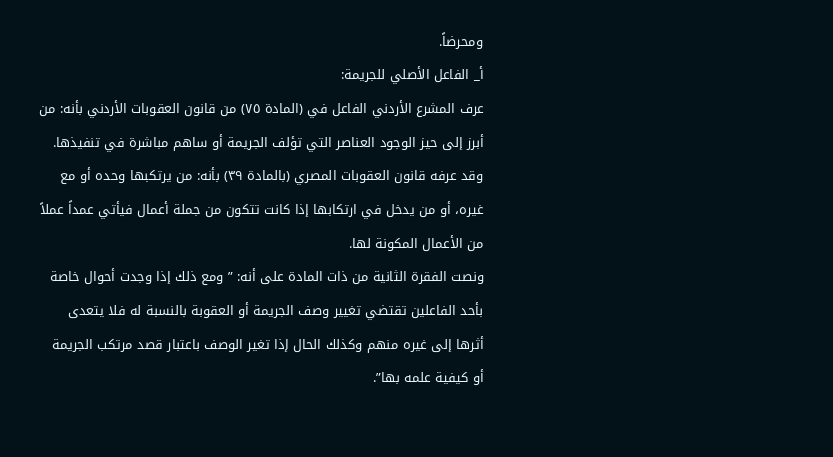ومحرضاً.
أ_ الفاعل الأصلي للجريمة:
عرف المشرع الأردني الفاعل في (المادة ٧٥) من قانون العقوبات الأردني بأنه: من أبرز إلى حيز الوجود العناصر التي تؤلف الجريمة أو ساهم مباشرة في تنفيذها.
وقد عرفه قانون العقوبات المصري (بالمادة ٣٩) بأنه: من يرتكبها وحده أو مع غيره، أو من يدخل في ارتكابها إذا كانت تتكون من جملة أعمال فيأتي عمداً عملاً من الأعمال المكونة لها.
ونصت الفقرة الثانية من ذات المادة على أنه: ” ومع ذلك إذا وجدت أحوال خاصة بأحد الفاعلين تقتضي تغيير وصف الجريمة أو العقوبة بالنسبة له فلا يتعدى أثرها إلى غيره منهم وكذلك الحال إذا تغير الوصف باعتبار قصد مرتكب الجريمة أو كيفية علمه بها”.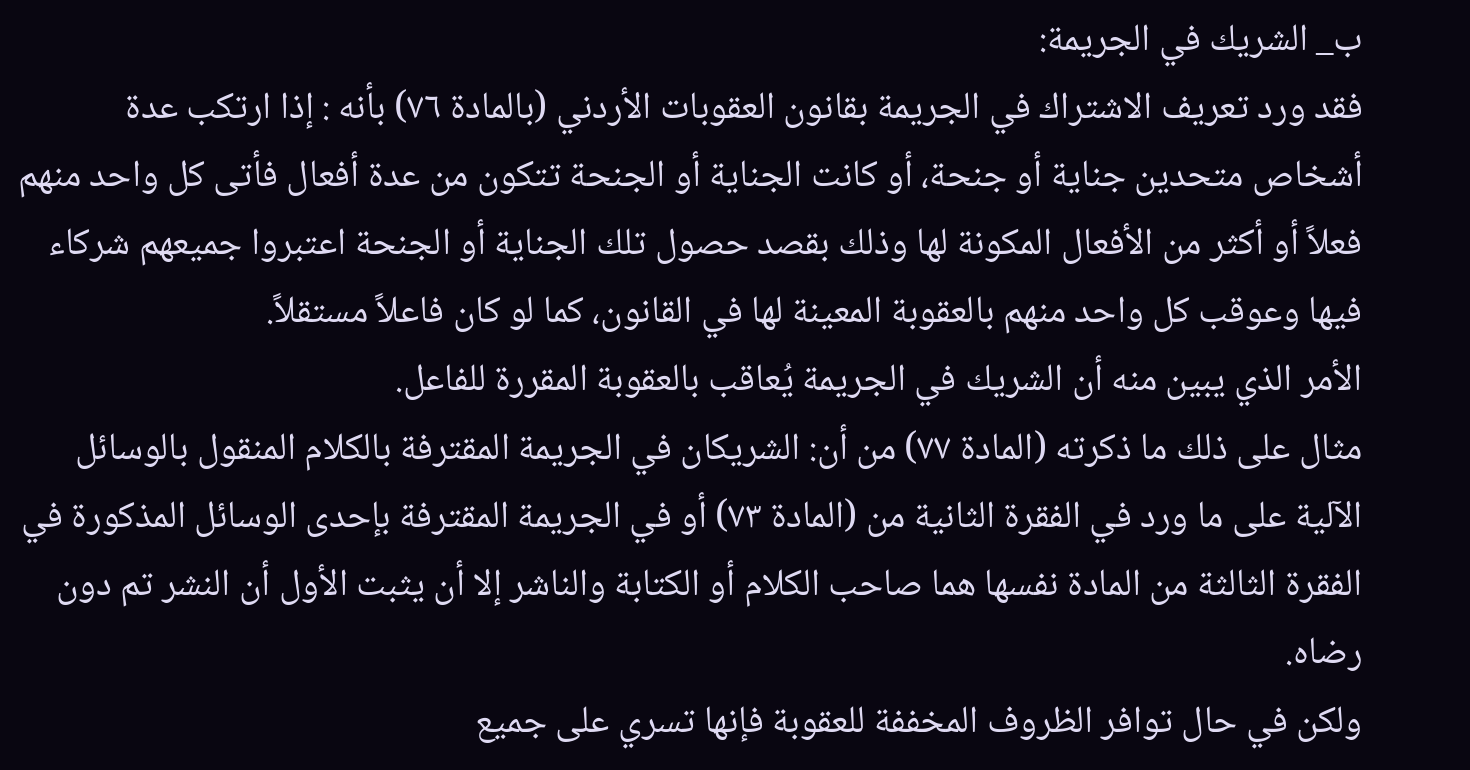ب_ الشريك في الجريمة:
فقد ورد تعريف الاشتراك في الجريمة بقانون العقوبات الأردني (بالمادة ٧٦) بأنه : إذا ارتكب عدة أشخاص متحدين جناية أو جنحة، أو كانت الجناية أو الجنحة تتكون من عدة أفعال فأتى كل واحد منهم فعلاً أو أكثر من الأفعال المكونة لها وذلك بقصد حصول تلك الجناية أو الجنحة اعتبروا جميعهم شركاء فيها وعوقب كل واحد منهم بالعقوبة المعينة لها في القانون، كما لو كان فاعلاً مستقلاً.
الأمر الذي يبين منه أن الشريك في الجريمة يُعاقب بالعقوبة المقررة للفاعل.
مثال على ذلك ما ذكرته (المادة ٧٧) من أن: الشريكان في الجريمة المقترفة بالكلام المنقول بالوسائل الآلية على ما ورد في الفقرة الثانية من (المادة ٧٣) أو في الجريمة المقترفة بإحدى الوسائل المذكورة في الفقرة الثالثة من المادة نفسها هما صاحب الكلام أو الكتابة والناشر إلا أن يثبت الأول أن النشر تم دون رضاه.
ولكن في حال توافر الظروف المخففة للعقوبة فإنها تسري على جميع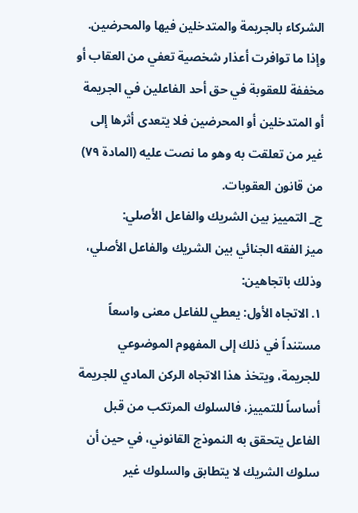الشركاء بالجريمة والمتدخلين فيها والمحرضين. وإذا ما توافرت أعذار شخصية تعفي من العقاب أو مخففة للعقوبة في حق أحد الفاعلين في الجريمة أو المتدخلين أو المحرضين فلا يتعدى أثرها إلى غير من تعلقت به وهو ما نصت عليه (المادة ٧٩) من قانون العقوبات.
ج_ التمييز بين الشريك والفاعل الأصلي:
ميز الفقه الجنائي بين الشريك والفاعل الأصلي، وذلك باتجاهين:
١. الاتجاه الأول: يعطي للفاعل معنى واسعاً مستنداً في ذلك إلى المفهوم الموضوعي للجريمة، ويتخذ هذا الاتجاه الركن المادي للجريمة أساساً للتمييز، فالسلوك المرتكب من قبل الفاعل يتحقق به النموذج القانوني، في حين أن سلوك الشريك لا يتطابق والسلوك غير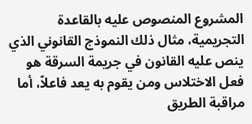المشروع المنصوص عليه بالقاعدة التجريمية، مثال ذلك النموذج القانوني الذي ينص عليه القانون في جريمة السرقة هو فعل الاختلاس ومن يقوم به يعد فاعلاً، أما مراقبة الطريق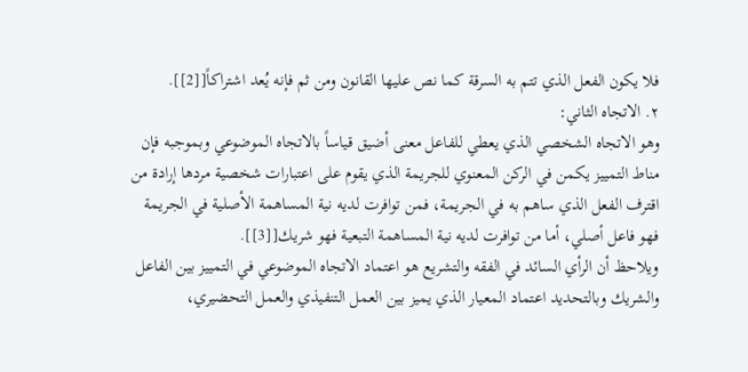فلا يكون الفعل الذي تتم به السرقة كما نص عليها القانون ومن ثم فإنه يُعد اشتراكاً[[2]].
٢. الاتجاه الثاني:
وهو الاتجاه الشخصي الذي يعطي للفاعل معنى أضيق قياساً بالاتجاه الموضوعي وبموجبه فإن مناط التمييز يكمن في الركن المعنوي للجريمة الذي يقوم على اعتبارات شخصية مردها إرادة من اقترف الفعل الذي ساهم به في الجريمة، فمن توافرت لديه نية المساهمة الأصلية في الجريمة فهو فاعل أصلي، أما من توافرت لديه نية المساهمة التبعية فهو شريك[[3]].
ويلاحظ أن الرأي السائد في الفقه والتشريع هو اعتماد الاتجاه الموضوعي في التمييز بين الفاعل والشريك وبالتحديد اعتماد المعيار الذي يميز بين العمل التنفيذي والعمل التحضيري،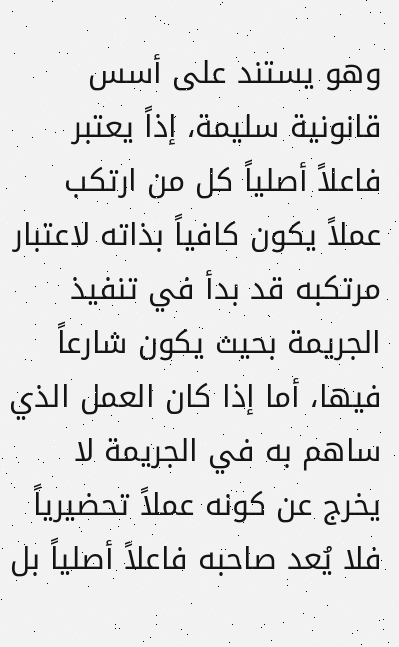وهو يستند على أسس قانونية سليمة، إذاً يعتبر فاعلاً أصلياً كل من ارتكب عملاً يكون كافياً بذاته لاعتبار مرتكبه قد بدأ في تنفيذ الجريمة بحيث يكون شارعاً فيها، أما إذا كان العمل الذي ساهم به في الجريمة لا يخرج عن كونه عملاً تحضيرياً فلا يُعد صاحبه فاعلاً أصلياً بل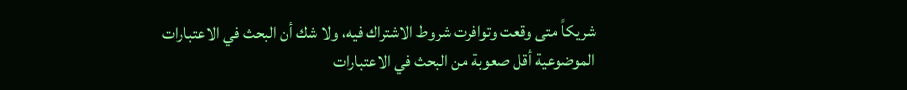شريكاً متى وقعت وتوافرت شروط الاشتراك فيه، ولا شك أن البحث في الاعتبارات الموضوعية أقل صعوبة من البحث في الاعتبارات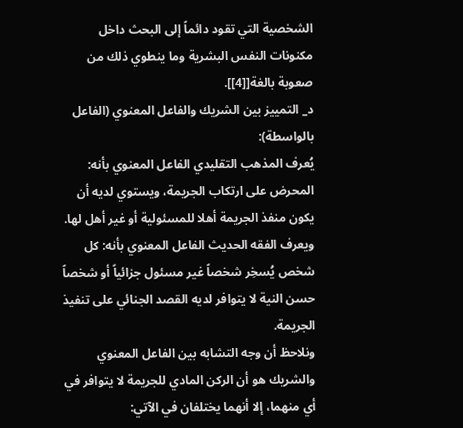الشخصية التي تقود دائماً إلى البحث داخل مكنونات النفس البشرية وما ينطوي ذلك من صعوبة بالغة[[4]].
د_ التمييز بين الشريك والفاعل المعنوي (الفاعل بالواسطة):
يُعرف المذهب التقليدي الفاعل المعنوي بأنه: المحرض على ارتكاب الجريمة، ويستوي لديه أن يكون منفذ الجريمة أهلا للمسئولية أو غير أهل لها.
ويعرف الفقه الحديث الفاعل المعنوي بأنه: كل شخص يُسخِر شخصاً غير مسئول جزائياً أو شخصاً حسن النية لا يتوافر لديه القصد الجنائي على تنفيذ الجريمة.
ونلاحظ أن وجه التشابه بين الفاعل المعنوي والشريك هو أن الركن المادي للجريمة لا يتوافر في أي منهما، إلا أنهما يختلفان في الآتي: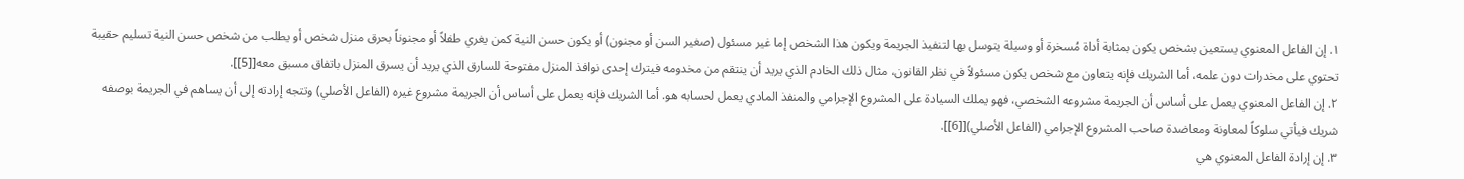١. إن الفاعل المعنوي يستعين بشخص يكون بمثابة أداة مُسخرة أو وسيلة يتوسل بها لتنفيذ الجريمة ويكون هذا الشخص إما غير مسئول (صغير السن أو مجنون) أو يكون حسن النية كمن يغري طفلاً أو مجنوناً بحرق منزل شخص أو يطلب من شخص حسن النية تسليم حقيبة تحتوي على مخدرات دون علمه، أما الشريك فإنه يتعاون مع شخص يكون مسئولاً في نظر القانون، مثال ذلك الخادم الذي يريد أن ينتقم من مخدومه فيترك إحدى نوافذ المنزل مفتوحة للسارق الذي يريد أن يسرق المنزل باتفاق مسبق معه[[5]].
٢. إن الفاعل المعنوي يعمل على أساس أن الجريمة مشروعه الشخصي، فهو يملك السيادة على المشروع الإجرامي والمنفذ المادي يعمل لحسابه هو. أما الشريك فإنه يعمل على أساس أن الجريمة مشروع غيره (الفاعل الأصلي) وتتجه إرادته إلى أن يساهم في الجريمة بوصفه شريك فيأتي سلوكاً لمعاونة ومعاضدة صاحب المشروع الإجرامي (الفاعل الأصلي)[[6]].
٣. إن إرادة الفاعل المعنوي هي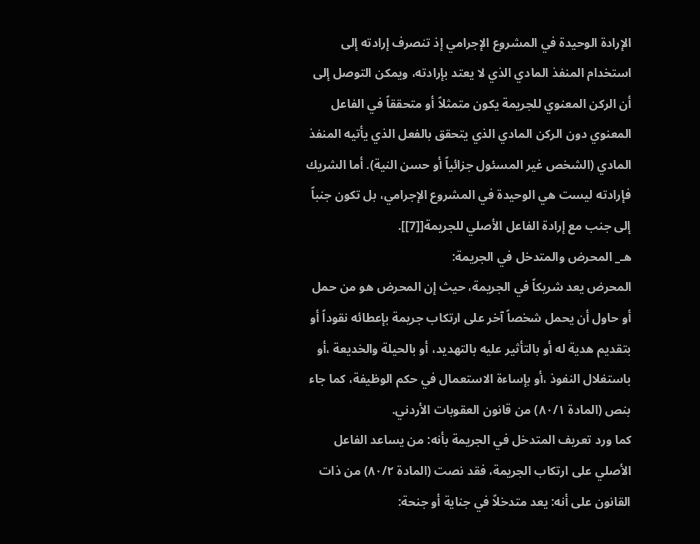الإرادة الوحيدة في المشروع الإجرامي إذ تنصرف إرادته إلى استخدام المنفذ المادي الذي لا يعتد بإرادته، ويمكن التوصل إلى أن الركن المعنوي للجريمة يكون متمثلاً أو متحققاً في الفاعل المعنوي دون الركن المادي الذي يتحقق بالفعل الذي يأتيه المنفذ المادي (الشخص غير المسئول جزائياً أو حسن النية). أما الشريك فإرادته ليست هي الوحيدة في المشروع الإجرامي، بل تكون جنباً إلى جنب مع إرادة الفاعل الأصلي للجريمة[[7]].
هـ_ المحرض والمتدخل في الجريمة:
المحرض يعد شريكاً في الجريمة، حيث إن المحرض هو من حمل أو حاول أن يحمل شخصاً آخر على ارتكاب جريمة بإعطائه نقوداً أو بتقديم هدية له أو بالتأثير عليه بالتهديد، أو بالحيلة والخديعة ،أو باستغلال النفوذ ،أو بإساءة الاستعمال في حكم الوظيفة، كما جاء بنص (المادة ٨٠/١) من قانون العقوبات الأردني.
كما ورد تعريف المتدخل في الجريمة بأنه: من يساعد الفاعل الأصلي على ارتكاب الجريمة، فقد نصت (المادة ٨٠/٢) من ذات القانون على أنه: يعد متدخلاً في جناية أو جنحة: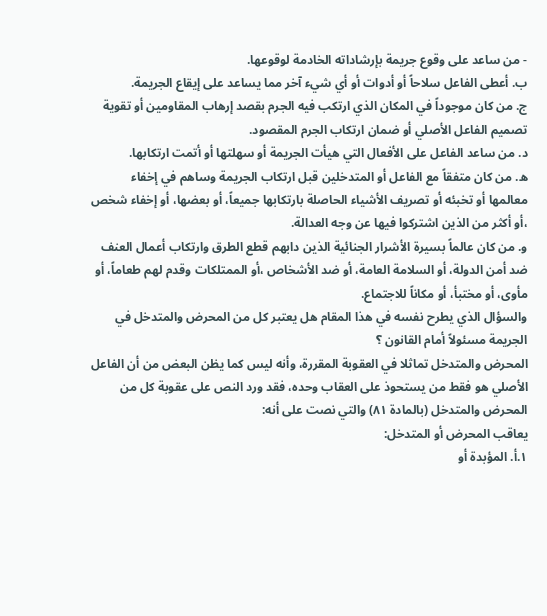- من ساعد على وقوع جريمة بإرشاداته الخادمة لوقوعها.
ب. أعطى الفاعل سلاحاً أو أدوات أو أي شيء آخر مما يساعد على إيقاع الجريمة.
ج. من كان موجوداً في المكان الذي ارتكب فيه الجرم بقصد إرهاب المقاومين أو تقوية تصميم الفاعل الأصلي أو ضمان ارتكاب الجرم المقصود.
د. من ساعد الفاعل على الأفعال التي هيأت الجريمة أو سهلتها أو أتمت ارتكابها.
ه. من كان متفقاً مع الفاعل أو المتدخلين قبل ارتكاب الجريمة وساهم في إخفاء معالمها أو تخبئه أو تصريف الأشياء الحاصلة بارتكابها جميعاً، أو بعضها، أو إخفاء شخص ،أو أكثر من الذين اشتركوا فيها عن وجه العدالة.
و. من كان عالماً بسيرة الأشرار الجنائية الذين دابهم قطع الطرق وارتكاب أعمال العنف ضد أمن الدولة، أو السلامة العامة، أو ضد الأشخاص ،أو الممتلكات وقدم لهم طعاماً، أو مأوى، أو مختبأ، أو مكاناً للاجتماع.
والسؤال الذي يطرح نفسه في هذا المقام هل يعتبر كل من المحرض والمتدخل في الجريمة مسئولاً أمام القانون ؟
المحرض والمتدخل تماثلا في العقوبة المقررة، وأنه ليس كما يظن البعض من أن الفاعل الأصلي هو فقط من يستحوذ على العقاب وحده، فقد ورد النص على عقوبة كل من المحرض والمتدخل (بالمادة ٨١) والتي نصت على أنه:
يعاقب المحرض أو المتدخل:
١.أ. المؤبدة أو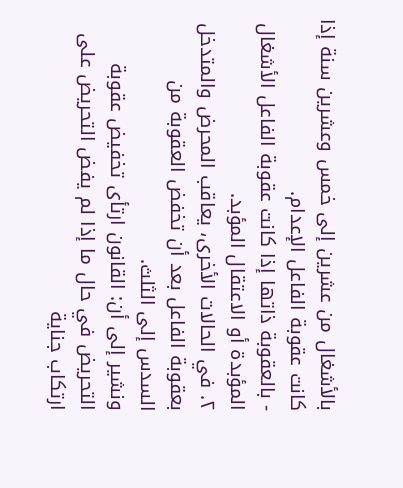بالأشغال من عشرين إلى خمس وعشرين سنة إذا كانت عقوبة الفاعل الإعدام.
- بالعقوبة ذاتها إذا كانت عقوبة الفاعل الأشغال المؤبدة أو الاعتقال المؤبد.
٢. في الحالات الأخرى، يعاقب المحرض والمتدخل بعقوبة الفاعل بعد أن تخفض العقوبة من السدس إلى الثلث.
ونشير إلى أن: القانون ارتأى تخفيض عقوبة التحريض في حال ما إذا لم يفض التحريض على ارتكاب جناية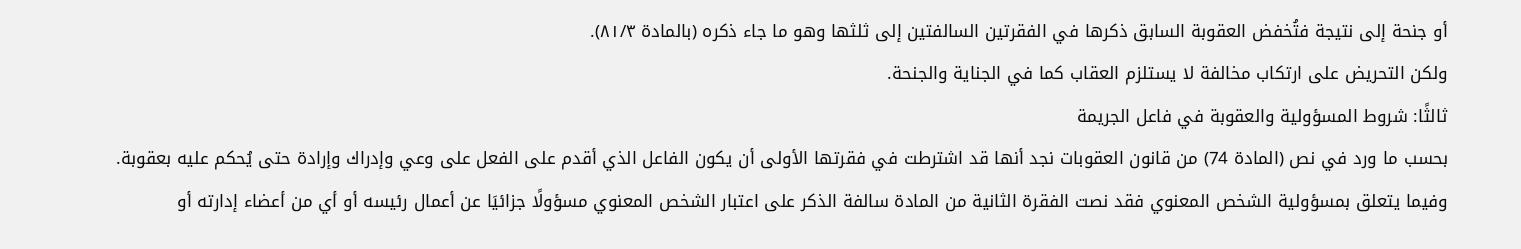أو جنحة إلى نتيجة فتُخفض العقوبة السابق ذكرها في الفقرتين السالفتين إلى ثلثها وهو ما جاء ذكره (بالمادة ٨١/٣).
ولكن التحريض على ارتكاب مخالفة لا يستلزم العقاب كما في الجناية والجنحة.
ثالثًا: شروط المسؤولية والعقوبة في فاعل الجريمة
بحسب ما ورد في نص (المادة 74) من قانون العقوبات نجد أنها قد اشترطت في فقرتها الأولى أن يكون الفاعل الذي أقدم على الفعل على وعي وإدراك وإرادة حتى يُحكم عليه بعقوبة.
وفيما يتعلق بمسؤولية الشخص المعنوي فقد نصت الفقرة الثانية من المادة سالفة الذكر على اعتبار الشخص المعنوي مسؤولًا جزائيَا عن أعمال رئيسه أو أي من أعضاء إدارته أو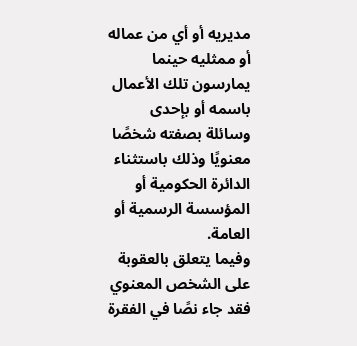مديريه أو أي من عماله أو ممثليه حينما يمارسون تلك الأعمال باسمه أو بإحدى وسائلة بصفته شخصًا معنويًا وذلك باستثناء الدائرة الحكومية أو المؤسسة الرسمية أو العامة.
وفيما يتعلق بالعقوبة على الشخص المعنوي فقد جاء نصًا في الفقرة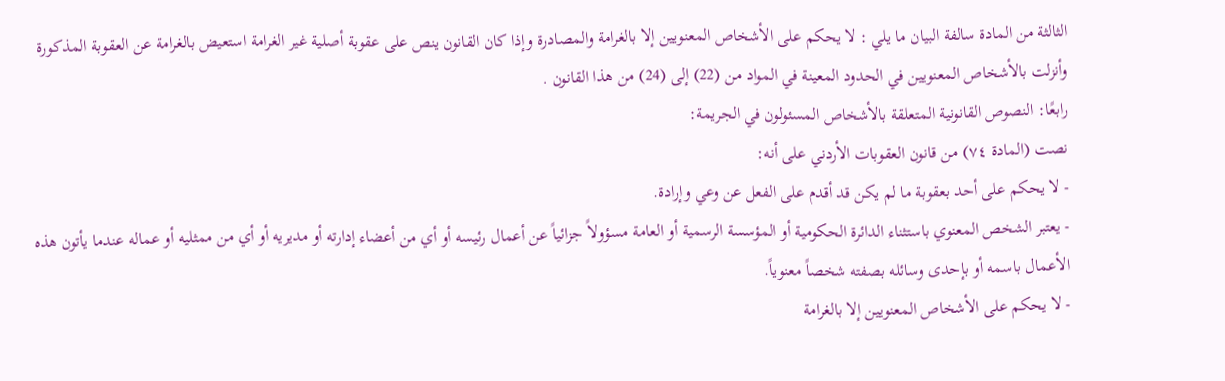الثالثة من المادة سالفة البيان ما يلي : لا يحكم على الأشخاص المعنويين إلا بالغرامة والمصادرة وإذا كان القانون ينص على عقوبة أصلية غير الغرامة استعيض بالغرامة عن العقوبة المذكورة وأنزلت بالأشخاص المعنويين في الحدود المعينة في المواد من (22) إلى (24) من هذا القانون .
رابعًا: النصوص القانونية المتعلقة بالأشخاص المسئولون في الجريمة:
نصت (المادة ٧٤) من قانون العقوبات الأردني على أنه:
- لا يحكم على أحد بعقوبة ما لم يكن قد أقدم على الفعل عن وعي وإرادة.
- يعتبر الشخص المعنوي باستثناء الدائرة الحكومية أو المؤسسة الرسمية أو العامة مسؤولاً جزائياً عن أعمال رئيسه أو أي من أعضاء إدارته أو مديريه أو أي من ممثليه أو عماله عندما يأتون هذه الأعمال باسمه أو بإحدى وسائله بصفته شخصاً معنوياً.
- لا يحكم على الأشخاص المعنويين إلا بالغرامة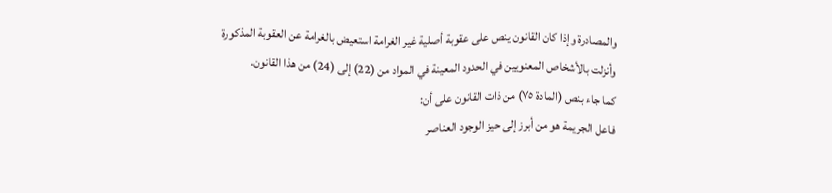والمصادرة وإذا كان القانون ينص على عقوبة أصلية غير الغرامة استعيض بالغرامة عن العقوبة المذكورة وأنزلت بالأشخاص المعنويين في الحدود المعينة في المواد من (22) إلى (24) من هذا القانون.
كما جاء بنص (المادة ٧٥) من ذات القانون على أن:
فاعل الجريمة هو من أبرز إلى حيز الوجود العناصر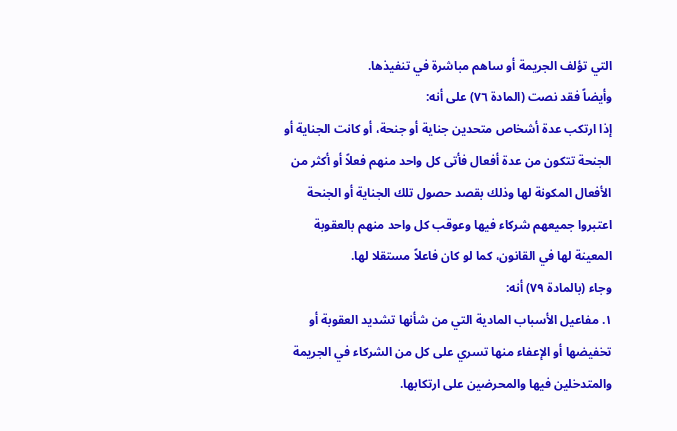التي تؤلف الجريمة أو ساهم مباشرة في تنفيذها.
وأيضاً فقد نصت (المادة ٧٦) على أنه:
إذا ارتكب عدة أشخاص متحدين جناية أو جنحة، أو كانت الجناية أو الجنحة تتكون من عدة أفعال فأتى كل واحد منهم فعلاً أو أكثر من الأفعال المكونة لها وذلك بقصد حصول تلك الجناية أو الجنحة اعتبروا جميعهم شركاء فيها وعوقب كل واحد منهم بالعقوبة المعينة لها في القانون، كما لو كان فاعلاً مستقلا لها.
وجاء (بالمادة ٧٩) أنه:
١. مفاعيل الأسباب المادية التي من شأنها تشديد العقوبة أو تخفيضها أو الإعفاء منها تسري على كل من الشركاء في الجريمة والمتدخلين فيها والمحرضين على ارتكابها.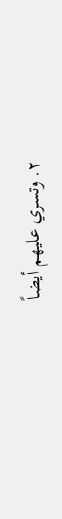٢. وتسري عليهم أيضاً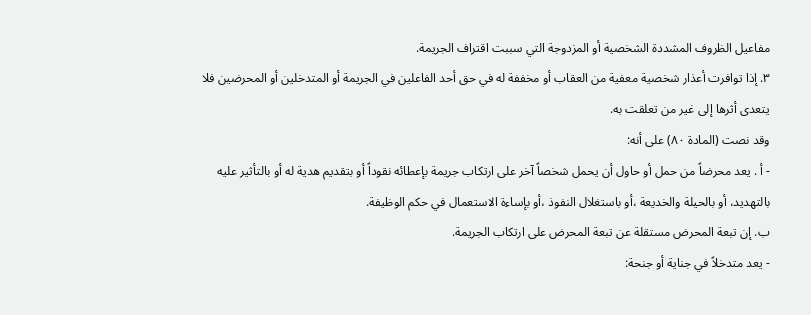مفاعيل الظروف المشددة الشخصية أو المزدوجة التي سببت اقتراف الجريمة.
٣. إذا توافرت أعذار شخصية معفية من العقاب أو مخففة له في حق أحد الفاعلين في الجريمة أو المتدخلين أو المحرضين فلا يتعدى أثرها إلى غير من تعلقت به.
وقد نصت (المادة ٨٠) على أنه:
- أ . يعد محرضاً من حمل أو حاول أن يحمل شخصاً آخر على ارتكاب جريمة بإعطائه نقوداً أو بتقديم هدية له أو بالتأثير عليه بالتهديد، أو بالحيلة والخديعة ،أو باستغلال النفوذ ،أو بإساءة الاستعمال في حكم الوظيفة.
ب. إن تبعة المحرض مستقلة عن تبعة المحرض على ارتكاب الجريمة.
- يعد متدخلاً في جناية أو جنحة: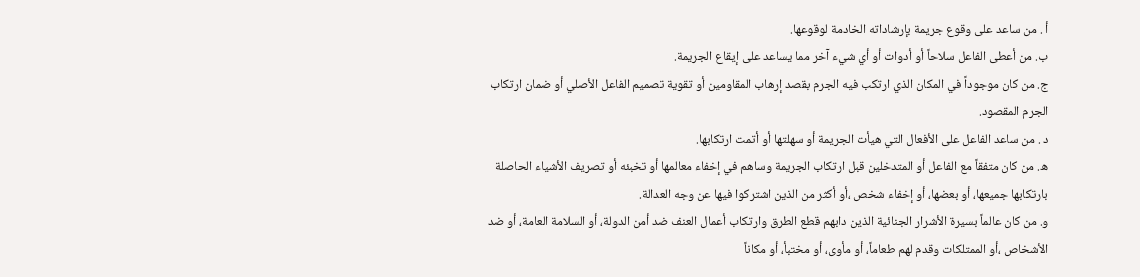أ . من ساعد على وقوع جريمة بإرشاداته الخادمة لوقوعها.
ب. من أعطى الفاعل سلاحاً أو أدوات أو أي شيء آخر مما يساعد على إيقاع الجريمة.
ج. من كان موجوداً في المكان الذي ارتكب فيه الجرم بقصد إرهاب المقاومين أو تقوية تصميم الفاعل الأصلي أو ضمان ارتكاب الجرم المقصود.
د . من ساعد الفاعل على الأفعال التي هيأت الجريمة أو سهلتها أو أتمت ارتكابها.
ه. من كان متفقاً مع الفاعل أو المتدخلين قبل ارتكاب الجريمة وساهم في إخفاء معالمها أو تخبئه أو تصريف الأشياء الحاصلة بارتكابها جميعها، أو بعضها، أو إخفاء شخص ،أو أكثر من الذين اشتركوا فيها عن وجه العدالة.
و. من كان عالماً بسيرة الأشرار الجنائية الذين دابهم قطع الطرق وارتكاب أعمال العنف ضد أمن الدولة، أو السلامة العامة، أو ضد الأشخاص ،أو الممتلكات وقدم لهم طعاماً، أو مأوى، أو مختبأ، أو مكاناً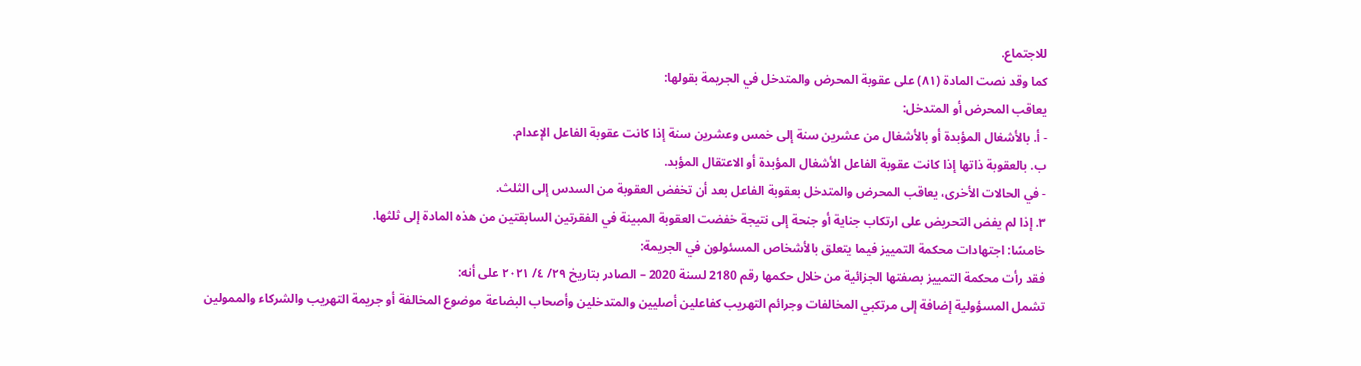للاجتماع.
كما وقد نصت المادة (٨١) على عقوبة المحرض والمتدخل في الجريمة بقولها:
يعاقب المحرض أو المتدخل:
- أ. بالأشغال المؤبدة أو بالأشغال من عشرين سنة إلى خمس وعشرين سنة إذا كانت عقوبة الفاعل الإعدام.
ب. بالعقوبة ذاتها إذا كانت عقوبة الفاعل الأشغال المؤبدة أو الاعتقال المؤبد.
- في الحالات الأخرى، يعاقب المحرض والمتدخل بعقوبة الفاعل بعد أن تخفض العقوبة من السدس إلى الثلث.
٣. إذا لم يفض التحريض على ارتكاب جناية أو جنحة إلى نتيجة خفضت العقوبة المبينة في الفقرتين السابقتين من هذه المادة إلى ثلثها.
خامسًا: اجتهادات محكمة التمييز فيما يتعلق بالأشخاص المسئولون في الجريمة:
فقد رأت محكمة التمييز بصفتها الجزائية من خلال حكمها رقم 2180 لسنة 2020 – الصادر بتاريخ ٢٩/ ٤/ ٢٠٢١ على أنه:
تشمل المسؤولية إضافة إلى مرتكبي المخالفات وجرائم التهريب كفاعلين أصليين والمتدخلين وأصحاب البضاعة موضوع المخالفة أو جريمة التهريب والشركاء والممولين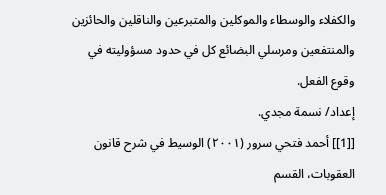والكفلاء والوسطاء والموكلين والمتبرعين والناقلين والحائزين والمنتفعين ومرسلي البضائع كل في حدود مسؤوليته في وقوع الفعل.
إعداد/ نسمة مجدي.
[[1]] أحمد فتحي سرور (٢٠٠١) الوسيط في شرح قانون العقوبات، القسم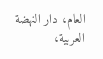العام، دار النهضة العربية،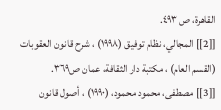القاهرة، ص ٤٩٣.
[[2]] المجالي، نظام توفيق (١٩٩٨) ، شرح قانون العقوبات (القسم العام) ، مكتبة دار الثقافة، عمان ص٣٦٩.
[[3]] مصطفى، محمود محمود، (١٩٩٠) ، أصول قانون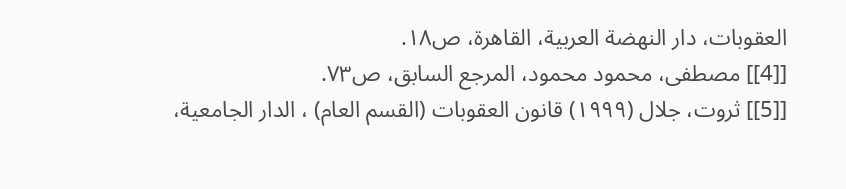العقوبات، دار النهضة العربية، القاهرة، ص١٨.
[[4]] مصطفى، محمود محمود، المرجع السابق، ص٧٣.
[[5]] ثروت، جلال (١٩٩٩) قانون العقوبات (القسم العام) ، الدار الجامعية،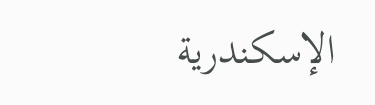الإسكندرية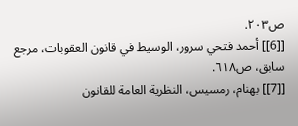ص٢٠٣.
[[6]] أحمد فتحي سرور، الوسيط في قانون العقوبات، مرجع سابق، ص٦١٨.
[[7]] بهنام، رمسيس، النظرية العامة للقانون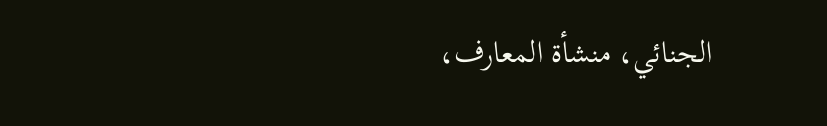الجنائي، منشأة المعارف،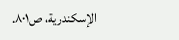الإسكندرية، ص٨٠١.